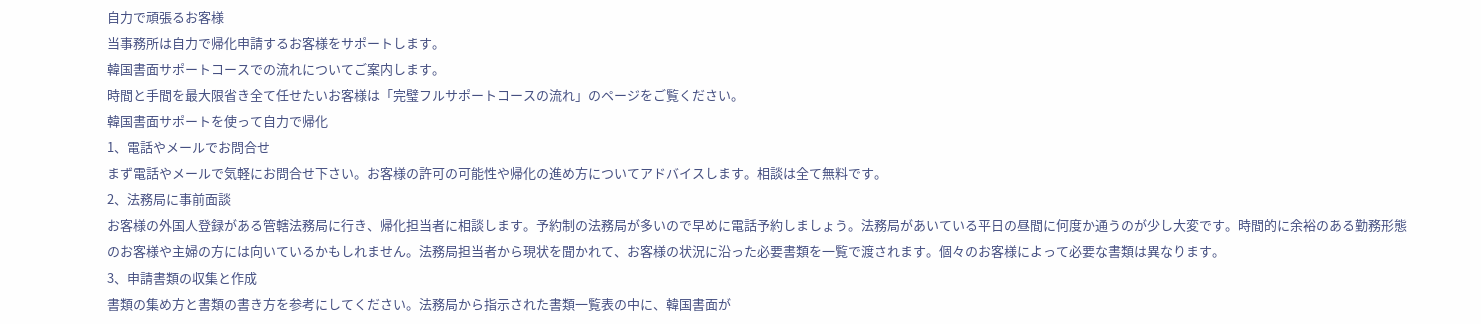自力で頑張るお客様
当事務所は自力で帰化申請するお客様をサポートします。
韓国書面サポートコースでの流れについてご案内します。
時間と手間を最大限省き全て任せたいお客様は「完璧フルサポートコースの流れ」のページをご覧ください。
韓国書面サポートを使って自力で帰化
1、電話やメールでお問合せ
まず電話やメールで気軽にお問合せ下さい。お客様の許可の可能性や帰化の進め方についてアドバイスします。相談は全て無料です。
2、法務局に事前面談
お客様の外国人登録がある管轄法務局に行き、帰化担当者に相談します。予約制の法務局が多いので早めに電話予約しましょう。法務局があいている平日の昼間に何度か通うのが少し大変です。時間的に余裕のある勤務形態のお客様や主婦の方には向いているかもしれません。法務局担当者から現状を聞かれて、お客様の状況に沿った必要書類を一覧で渡されます。個々のお客様によって必要な書類は異なります。
3、申請書類の収集と作成
書類の集め方と書類の書き方を参考にしてください。法務局から指示された書類一覧表の中に、韓国書面が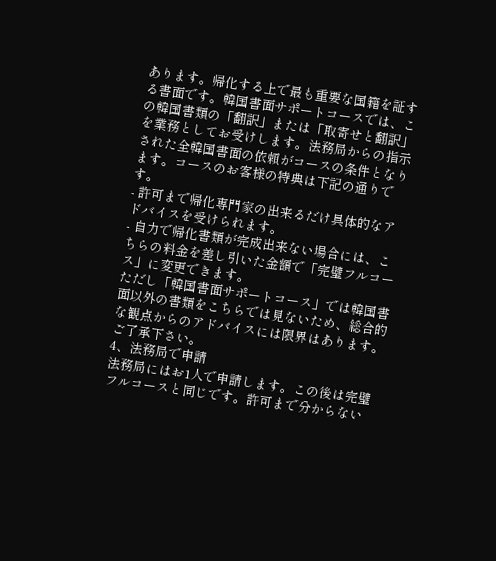あります。帰化する上で最も重要な国籍を証する書面です。韓国書面サポートコースでは、この韓国書類の「翻訳」または「取寄せと翻訳」を業務としてお受けします。法務局からの指示された全韓国書面の依頼がコースの条件となります。コースのお客様の特典は下記の通りです。
- 許可まで帰化専門家の出来るだけ具体的なアドバイスを受けられます。
- 自力で帰化書類が完成出来ない場合には、こちらの料金を差し引いた金額で「完璧フルコース」に変更できます。
ただし「韓国書面サポートコース」では韓国書面以外の書類をこちらでは見ないため、総合的な観点からのアドバイスには限界はあります。ご了承下さい。
4、法務局で申請
法務局にはお1人で申請します。この後は完璧フルコースと同じです。許可まで分からない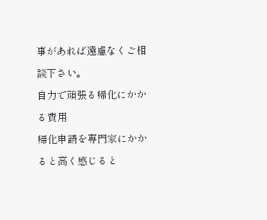事があれば遠慮なくご相談下さい。
自力で頑張る帰化にかかる費用
帰化申請を専門家にかかると高く感じると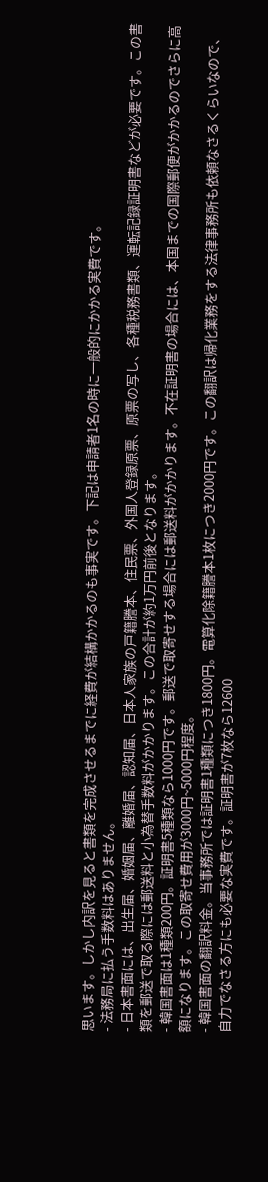思います。しかし内訳を見ると書類を完成させるまでに経費が結構かかるのも事実です。下記は申請者1名の時に一般的にかかる実費です。
- 法務局に払う手数料はありません。
- 日本書面には、出生届、婚姻届、離婚届、認知届、日本人家族の戸籍謄本、住民票、外国人登録原票、原票の写し、各種税務書類、運転記録証明書などが必要です。この書類を郵送で取る際には郵送料と小為替手数料がかかります。この合計が約1万円前後となります。
- 韓国書面は1種類200円。証明書5種類なら1000円です。郵送で取寄せする場合には郵送料がかかります。不在証明書の場合には、本国までの国際郵便がかかるのでさらに高額になります。この取寄せ費用が3000円~5000円程度。
- 韓国書面の翻訳料金。当事務所では証明書1種類につき1800円。電算化除籍謄本1枚につき2000円です。この翻訳は帰化業務をする法律事務所も依頼なさるくらいなので、自力でなさる方にも必要な実費です。証明書が7枚なら12600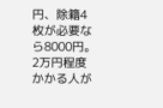円、除籍4枚が必要なら8000円。2万円程度かかる人が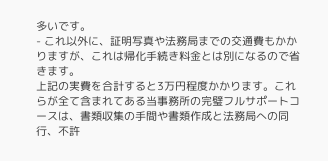多いです。
- これ以外に、証明写真や法務局までの交通費もかかりますが、これは帰化手続き料金とは別になるので省きます。
上記の実費を合計すると3万円程度かかります。これらが全て含まれてある当事務所の完璧フルサポートコースは、書類収集の手間や書類作成と法務局への同行、不許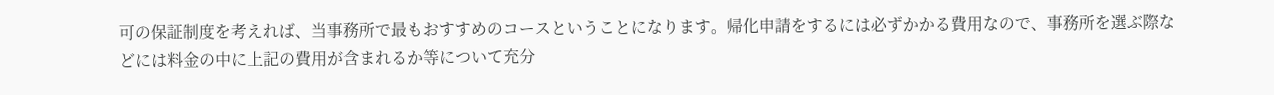可の保証制度を考えれば、当事務所で最もおすすめのコースということになります。帰化申請をするには必ずかかる費用なので、事務所を選ぶ際などには料金の中に上記の費用が含まれるか等について充分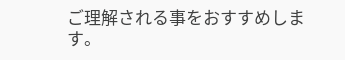ご理解される事をおすすめします。